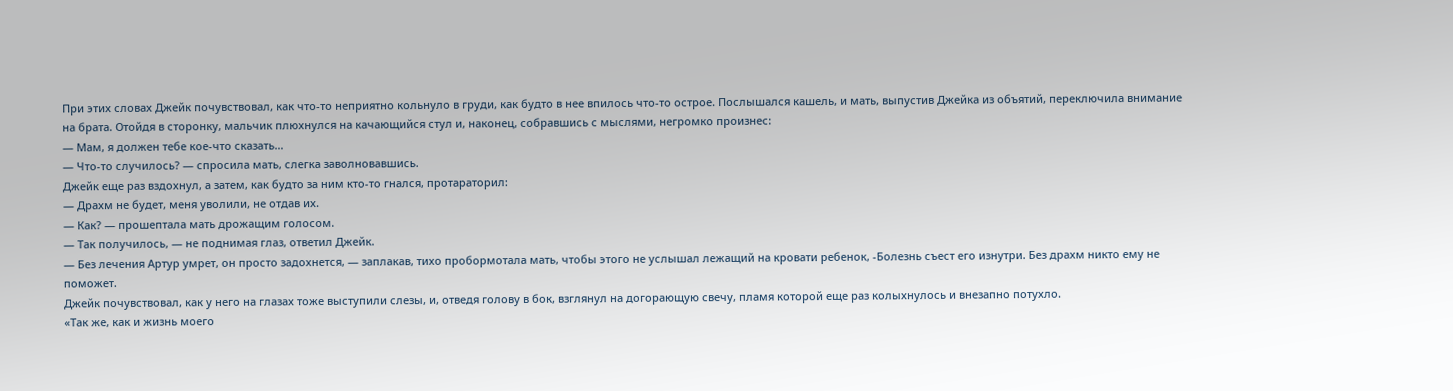При этих словах Джейк почувствовал, как что-то неприятно кольнуло в груди, как будто в нее впилось что-то острое. Послышался кашель, и мать, выпустив Джейка из объятий, переключила внимание на брата. Отойдя в сторонку, мальчик плюхнулся на качающийся стул и, наконец, собравшись с мыслями, негромко произнес:
— Мам, я должен тебе кое-что сказать…
— Что-то случилось? — спросила мать, слегка заволновавшись.
Джейк еще раз вздохнул, а затем, как будто за ним кто-то гнался, протараторил:
— Драхм не будет, меня уволили, не отдав их.
— Как? — прошептала мать дрожащим голосом.
— Так получилось, — не поднимая глаз, ответил Джейк.
— Без лечения Артур умрет, он просто задохнется, — заплакав, тихо пробормотала мать, чтобы этого не услышал лежащий на кровати ребенок, -Болезнь съест его изнутри. Без драхм никто ему не поможет.
Джейк почувствовал, как у него на глазах тоже выступили слезы, и, отведя голову в бок, взглянул на догорающую свечу, пламя которой еще раз колыхнулось и внезапно потухло.
«Так же, как и жизнь моего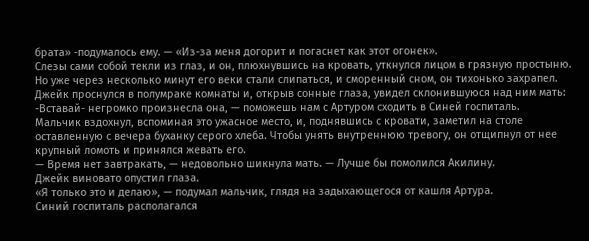брата» -подумалось ему. — «Из-за меня догорит и погаснет как этот огонек».
Слезы сами собой текли из глаз, и он, плюхнувшись на кровать, уткнулся лицом в грязную простыню. Но уже через несколько минут его веки стали слипаться, и сморенный сном, он тихонько захрапел.
Джейк проснулся в полумраке комнаты и, открыв сонные глаза, увидел склонившуюся над ним мать:
-Вставай- негромко произнесла она, — поможешь нам с Артуром сходить в Синей госпиталь.
Мальчик вздохнул, вспоминая это ужасное место, и, поднявшись с кровати, заметил на столе оставленную с вечера буханку серого хлеба. Чтобы унять внутреннюю тревогу, он отщипнул от нее крупный ломоть и принялся жевать его.
— Время нет завтракать, — недовольно шикнула мать. — Лучше бы помолился Акилину.
Джейк виновато опустил глаза.
«Я только это и делаю», — подумал мальчик, глядя на задыхающегося от кашля Артура.
Синий госпиталь располагался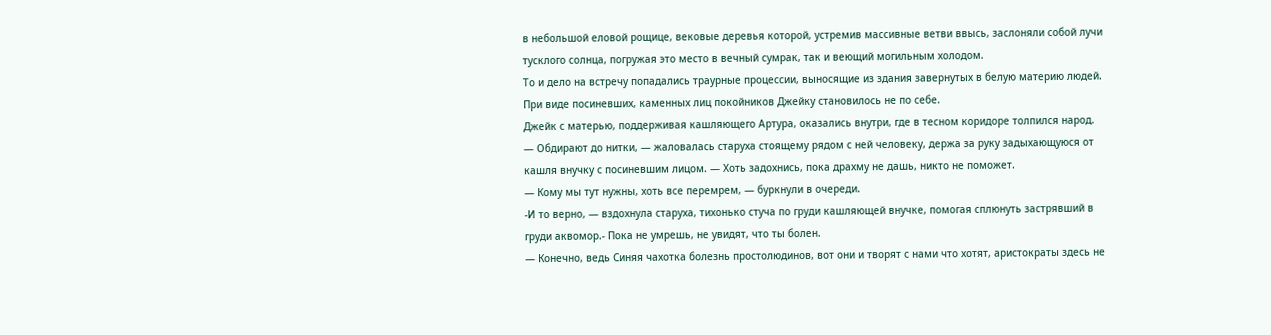в небольшой еловой рощице, вековые деревья которой, устремив массивные ветви ввысь, заслоняли собой лучи тусклого солнца, погружая это место в вечный сумрак, так и веющий могильным холодом.
То и дело на встречу попадались траурные процессии, выносящие из здания завернутых в белую материю людей. При виде посиневших, каменных лиц покойников Джейку становилось не по себе.
Джейк с матерью, поддерживая кашляющего Артура, оказались внутри, где в тесном коридоре толпился народ.
— Обдирают до нитки, — жаловалась старуха стоящему рядом с ней человеку, держа за руку задыхающуюся от кашля внучку с посиневшим лицом. — Хоть задохнись, пока драхму не дашь, никто не поможет.
— Кому мы тут нужны, хоть все перемрем, — буркнули в очереди.
-И то верно, — вздохнула старуха, тихонько стуча по груди кашляющей внучке, помогая сплюнуть застрявший в груди аквомор.- Пока не умрешь, не увидят, что ты болен.
— Конечно, ведь Синяя чахотка болезнь простолюдинов, вот они и творят с нами что хотят, аристократы здесь не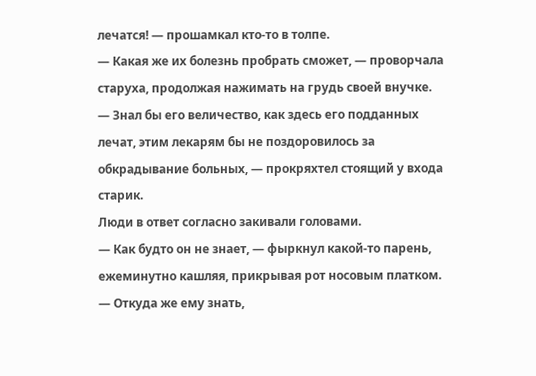лечатся! — прошамкал кто-то в толпе.
— Какая же их болезнь пробрать сможет, — проворчала старуха, продолжая нажимать на грудь своей внучке.
— Знал бы его величество, как здесь его подданных лечат, этим лекарям бы не поздоровилось за обкрадывание больных, — прокряхтел стоящий у входа старик.
Люди в ответ согласно закивали головами.
— Как будто он не знает, — фыркнул какой-то парень, ежеминутно кашляя, прикрывая рот носовым платком.
— Откуда же ему знать,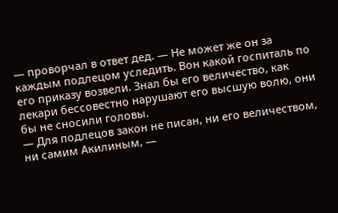— проворчал в ответ дед. — Не может же он за каждым подлецом уследить. Вон какой госпиталь по его приказу возвели. Знал бы его величество, как лекари бессовестно нарушают его высшую волю, они бы не сносили головы.
— Для подлецов закон не писан, ни его величеством, ни самим Акилиным, —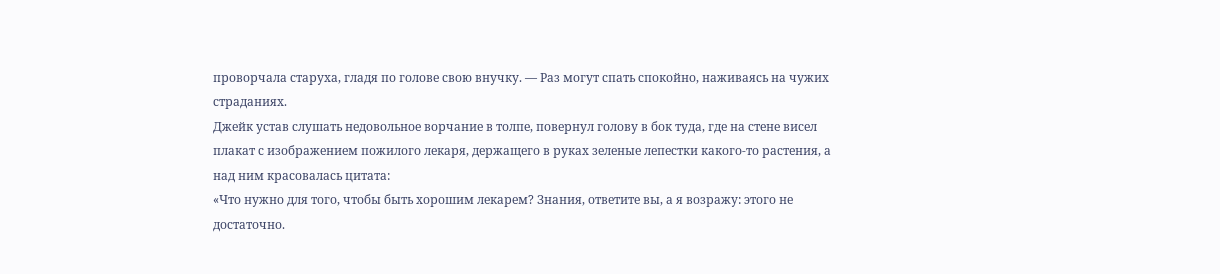проворчала старуха, гладя по голове свою внучку. — Раз могут спать спокойно, наживаясь на чужих страданиях.
Джейк устав слушать недовольное ворчание в толпе, повернул голову в бок туда, где на стене висел плакат с изображением пожилого лекаря, держащего в руках зеленые лепестки какого-то растения, а над ним красовалась цитата:
«Что нужно для того, чтобы быть хорошим лекарем? Знания, ответите вы, а я возражу: этого не достаточно.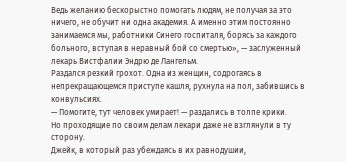Ведь желанию бескорыстно помогать людям, не получая за это ничего, не обучит ни одна академия. А именно этим постоянно занимаемся мы, работники Синего госпиталя, борясь за каждого больного, вступая в неравный бой со смертью», — заслуженный лекарь Вистфалии Эндрю де Лангельм.
Раздался резкий грохот. Одна из женщин, содрогаясь в непрекращающемся приступе кашля, рухнула на пол, забившись в конвульсиях.
— Помогите, тут человек умирает! — раздались в толпе крики.
Но проходящие по своим делам лекари даже не взглянули в ту сторону.
Джейк, в который раз убеждаясь в их равнодушии,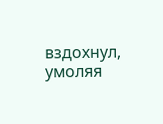вздохнул, умоляя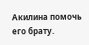Акилина помочь его брату.